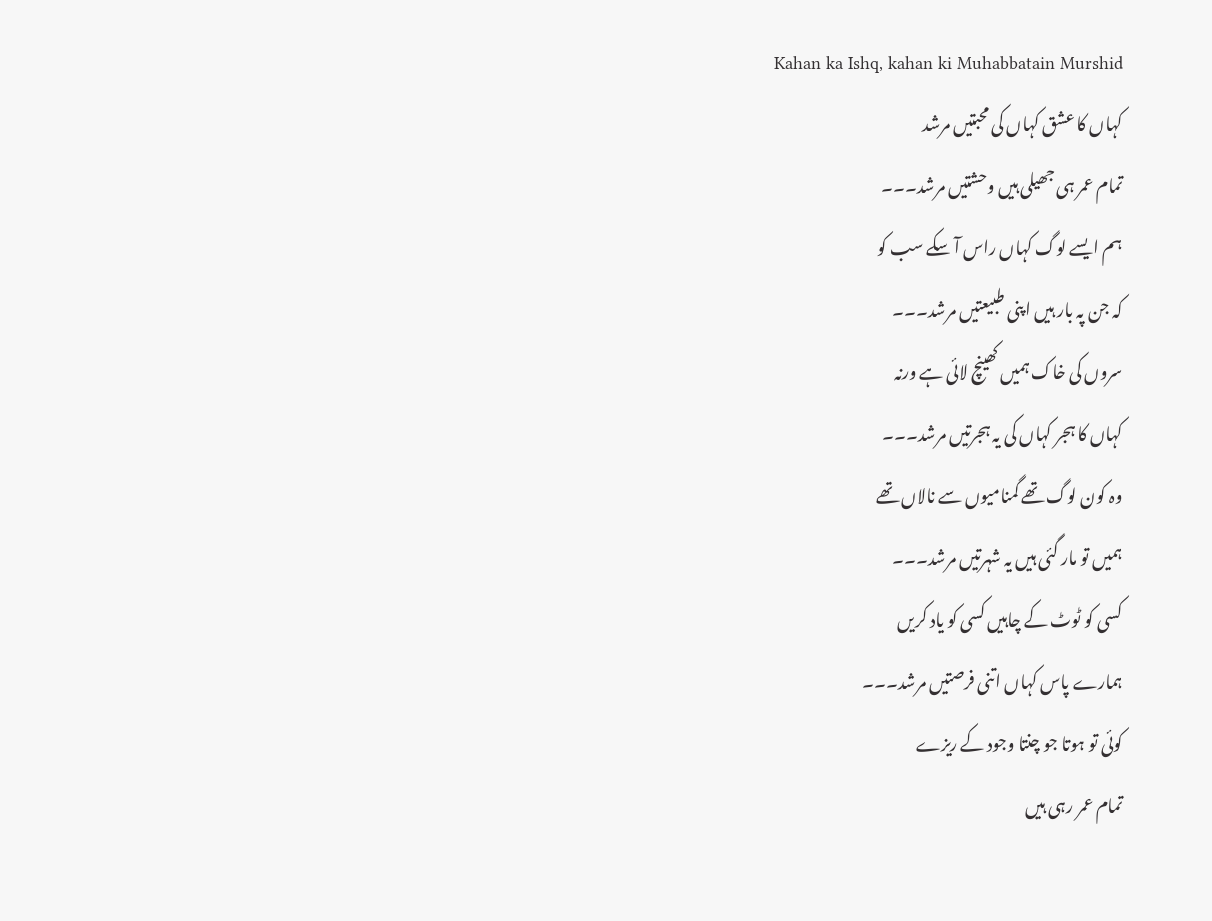Kahan ka Ishq, kahan ki Muhabbatain Murshid
کہاں کا عشق کہاں کی محبتیں مرشد
تمام عمر ہی جھیلی ہیں وحشتیں مرشد۔۔۔
ہم ایسے لوگ کہاں راس آ سکے سب کو
کہ جن پہ بار ہیں اپنی طبیعتیں مرشد۔۔۔
سروں کی خاک ہمیں کھینچ لائی ہے ورنہ
کہاں کا ہجر کہاں کی یہ ہجرتیں مرشد۔۔۔
وہ کون لوگ تھے گمنامیوں سے نالاں تھے
ہمیں تو مار گئی ہیں یہ شہرتیں مرشد۔۔۔
کسی کو ٹوٹ کے چاہیں کسی کو یاد کریں
ہمارے پاس کہاں اتنی فرصتیں مرشد۔۔۔
کوئی تو ہوتا جو چنتا وجود کے ریزے
تمام عمر رہی ہیں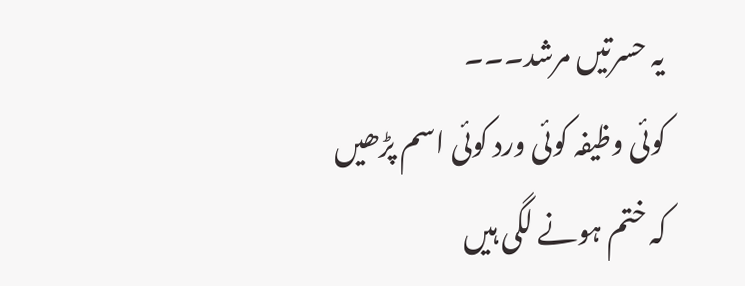یہ حسرتیں مرشد۔۔۔
کوئی وظیفہ کوئی ورد کوئی اسم پڑھیں
کہ ختم ہونے لگی ہیں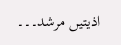اذیتیں مرشد۔۔۔